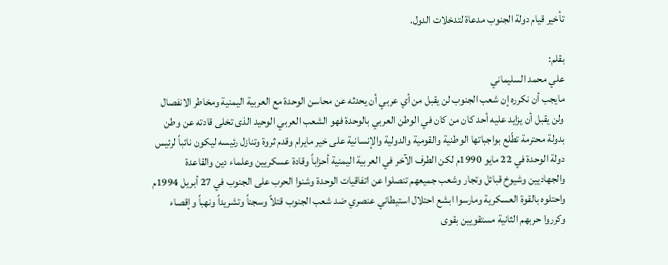تأخير قيام دولة الجنوب مدعاة لتدخلات الدول.

بقلم:
علي محمد السليماني
مايجب أن نكرره إن شعب الجنوب لن يقبل من أي عربي أن يحدثه عن محاسن الوحدة مع العربية اليمنية ومخاطر الانفصال ولن يقبل أن يزايد عليه أحد كان من كان في الوطن العربي بالوحدة فهو الشعب العربي الوحيد الذى تخلى قادته عن وطن بدولة محترمة تطّلع بواجباتها الوطنية والقومية والدولية والإنسانية على خير مايرام وقدم ثروة وتنازل رئيسه ليكون نائباً لرئيس دولة الوحدة في 22 مايو 1990م لكن الطرف الآخر في العربية اليمنية أحزاباً وقادة عسكريين وعلماء دين والقاعدة والجهاديين وشيوخ قبائل وتجار وشعب جميعهم تنصلوا عن اتفاقيات الوحدة وشنوا الحرب على الجنوب في 27 أبريل 1994م واحتلوه بالقوة العسكرية ومارسوا ابشع احتلال استيطاني عنصري ضد شعب الجنوب قتلاً وسجناً وتشريداً ونهباً وإقصاء وكرروا حربهم الثانية مستقويين بقوى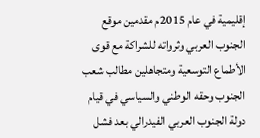إقليمية في عام 2015م مقدمين موقع الجنوب العربي وثرواته للشراكة مع قوى الأطماع التوسعية ومتجاهلين مطالب شعب الجنوب وحقه الوطني والسياسي في قيام دولة الجنوب العربي الفيدرالي بعد فشل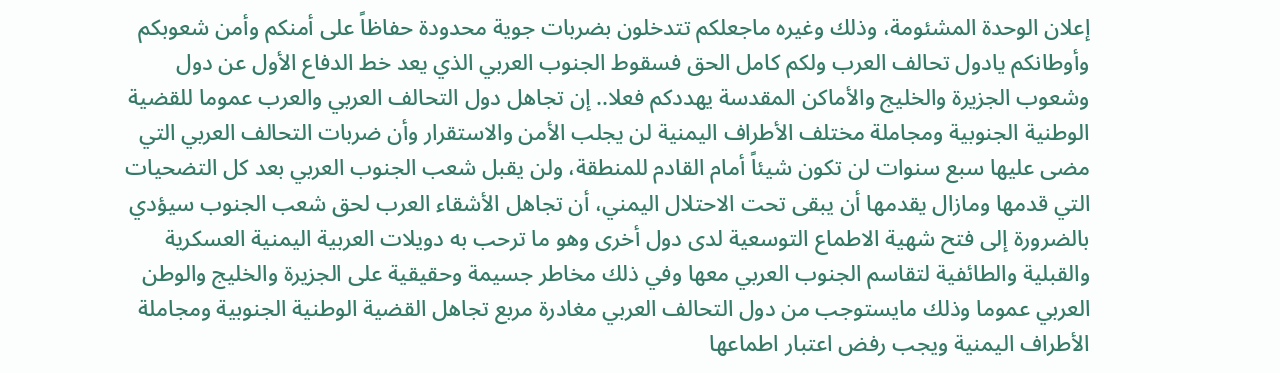إعلان الوحدة المشئومة، وذلك وغيره ماجعلكم تتدخلون بضربات جوية محدودة حفاظاً على أمنكم وأمن شعوبكم وأوطانكم يادول تحالف العرب ولكم كامل الحق فسقوط الجنوب العربي الذي يعد خط الدفاع الأول عن دول وشعوب الجزيرة والخليج والأماكن المقدسة يهددكم فعلا.. إن تجاهل دول التحالف العربي والعرب عموما للقضية الوطنية الجنوبية ومجاملة مختلف الأطراف اليمنية لن يجلب الأمن والاستقرار وأن ضربات التحالف العربي التي مضى عليها سبع سنوات لن تكون شيئاً أمام القادم للمنطقة، ولن يقبل شعب الجنوب العربي بعد كل التضحيات التي قدمها ومازال يقدمها أن يبقى تحت الاحتلال اليمني، أن تجاهل الأشقاء العرب لحق شعب الجنوب سيؤدي بالضرورة إلى فتح شهية الاطماع التوسعية لدى دول أخرى وهو ما ترحب به دويلات العربية اليمنية العسكرية والقبلية والطائفية لتقاسم الجنوب العربي معها وفي ذلك مخاطر جسيمة وحقيقية على الجزيرة والخليج والوطن العربي عموما وذلك مايستوجب من دول التحالف العربي مغادرة مربع تجاهل القضية الوطنية الجنوبية ومجاملة الأطراف اليمنية ويجب رفض اعتبار اطماعها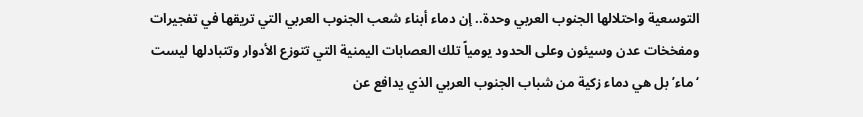التوسعية واحتلالها الجنوب العربي وحدة.. إن دماء أبناء شعب الجنوب العربي التي تريقها في تفجيرات ومفخخات عدن وسيئون وعلى الحدود يومياً تلك العصابات اليمنية التي تتوزع الأدوار وتتبادلها ليست ‘ماء’ بل هي دماء زكية من شباب الجنوب العربي الذي يدافع عن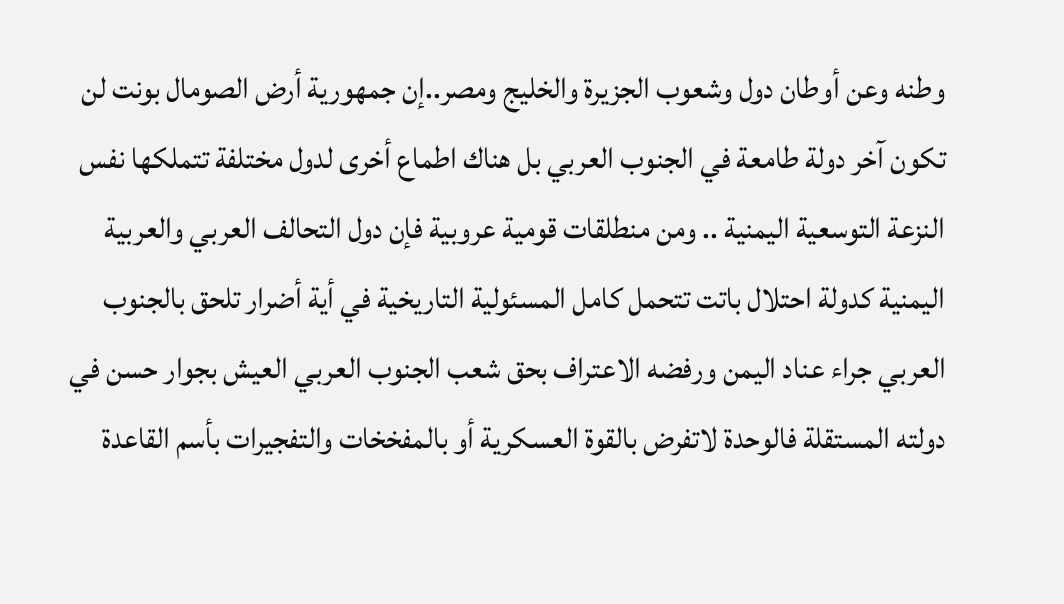وطنه وعن أوطان دول وشعوب الجزيرة والخليج ومصر..إن جمهورية أرض الصومال بونت لن تكون آخر دولة طامعة في الجنوب العربي بل هناك اطماع أخرى لدول مختلفة تتملكها نفس النزعة التوسعية اليمنية .. ومن منطلقات قومية عروبية فإن دول التحالف العربي والعربية اليمنية كدولة احتلال باتت تتحمل كامل المسئولية التاريخية في أية أضرار تلحق بالجنوب العربي جراء عناد اليمن ورفضه الاعتراف بحق شعب الجنوب العربي العيش بجوار حسن في دولته المستقلة فالوحدة لاتفرض بالقوة العسكرية أو بالمفخخات والتفجيرات بأسم القاعدة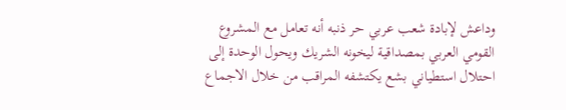وداعش لإبادة شعب عربي حر ذنبه أنه تعامل مع المشروع القومي العربي بمصداقية ليخونه الشريك ويحول الوحدة إلى احتلال استطياني بشع يكتشفه المراقب من خلال الاجماع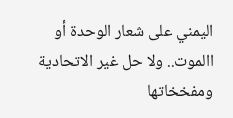اليمني على شعار الوحدة أو االموت.. ولا حل غير الاتحادية ومفخخاتها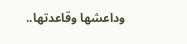وداعشها وقاعدتها..